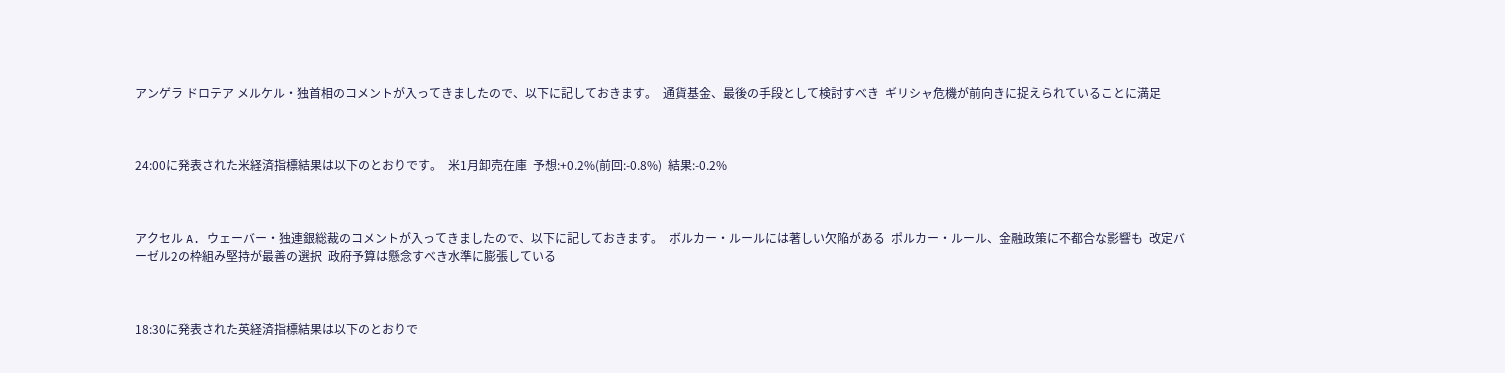アンゲラ ドロテア メルケル・独首相のコメントが入ってきましたので、以下に記しておきます。  通貨基金、最後の手段として検討すべき  ギリシャ危機が前向きに捉えられていることに満足



24:00に発表された米経済指標結果は以下のとおりです。  米1月卸売在庫  予想:+0.2%(前回:-0.8%)  結果:-0.2%



アクセル A. ウェーバー・独連銀総裁のコメントが入ってきましたので、以下に記しておきます。  ボルカー・ルールには著しい欠陥がある  ポルカー・ルール、金融政策に不都合な影響も  改定バーゼル2の枠組み堅持が最善の選択  政府予算は懸念すべき水準に膨張している



18:30に発表された英経済指標結果は以下のとおりで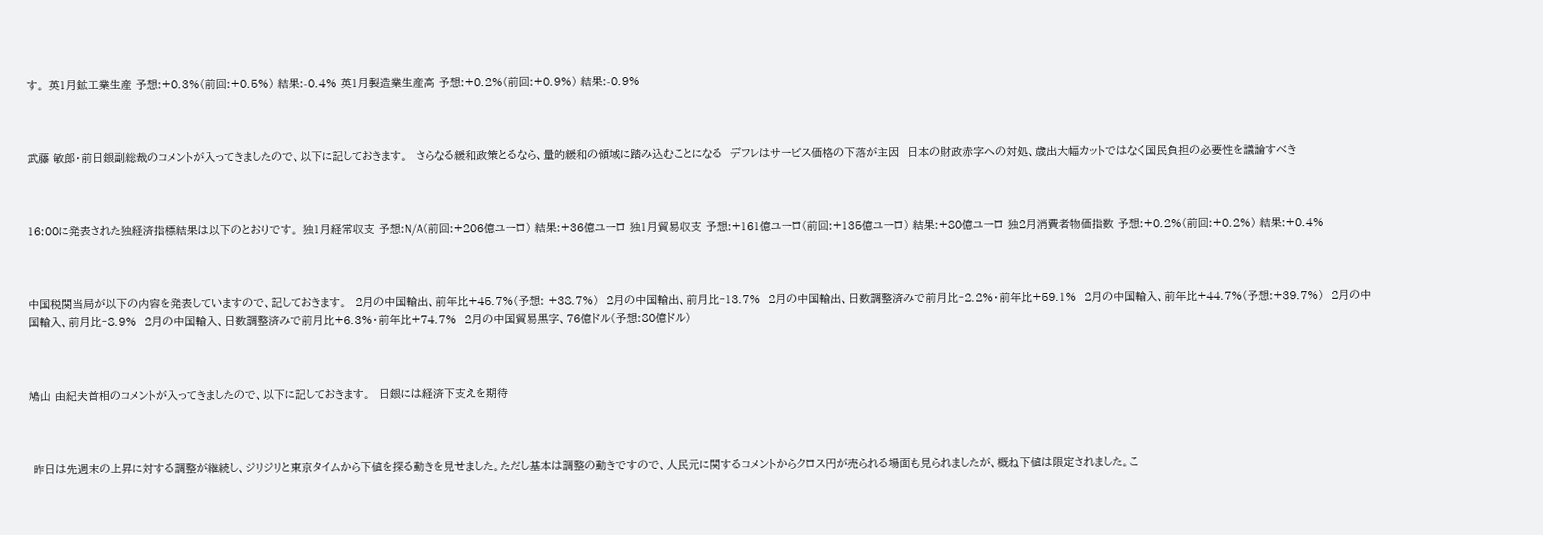す。 英1月鉱工業生産 予想:+0.3%(前回:+0.5%) 結果:-0.4% 英1月製造業生産高 予想:+0.2%(前回:+0.9%) 結果:-0.9%



武藤 敏郎・前日銀副総裁のコメントが入ってきましたので、以下に記しておきます。  さらなる緩和政策とるなら、量的緩和の領域に踏み込むことになる  デフレはサービス価格の下落が主因  日本の財政赤字への対処、歳出大幅カットではなく国民負担の必要性を議論すべき



16:00に発表された独経済指標結果は以下のとおりです。 独1月経常収支 予想:N/A(前回:+206億ユーロ) 結果:+36億ユーロ 独1月貿易収支 予想:+161億ユーロ(前回:+135億ユーロ) 結果:+80億ユーロ 独2月消費者物価指数 予想:+0.2%(前回:+0.2%) 結果:+0.4%



中国税関当局が以下の内容を発表していますので、記しておきます。  2月の中国輸出、前年比+45.7%(予想: +38.7%)  2月の中国輸出、前月比‐13.7%  2月の中国輸出、日数調整済みで前月比‐2.2%・前年比+59.1%  2月の中国輸入、前年比+44.7%(予想:+39.7%)  2月の中国輸入、前月比‐8.9%  2月の中国輸入、日数調整済みで前月比+6.3%・前年比+74.7%  2月の中国貿易黒字、76億ドル(予想:80億ドル)



鳩山 由紀夫首相のコメントが入ってきましたので、以下に記しておきます。  日銀には経済下支えを期待



 昨日は先週末の上昇に対する調整が継続し、ジリジリと東京タイムから下値を探る動きを見せました。ただし基本は調整の動きですので、人民元に関するコメントからクロス円が売られる場面も見られましたが、概ね下値は限定されました。こ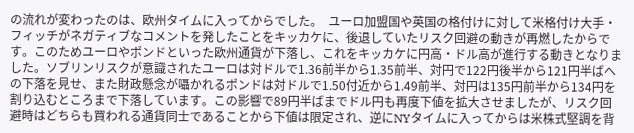の流れが変わったのは、欧州タイムに入ってからでした。  ユーロ加盟国や英国の格付けに対して米格付け大手・フィッチがネガティブなコメントを発したことをキッカケに、後退していたリスク回避の動きが再燃したからです。このためユーロやポンドといった欧州通貨が下落し、これをキッカケに円高・ドル高が進行する動きとなりました。ソブリンリスクが意識されたユーロは対ドルで1.36前半から1.35前半、対円で122円後半から121円半ばへの下落を見せ、また財政懸念が囁かれるポンドは対ドルで1.50付近から1.49前半、対円は135円前半から134円を割り込むところまで下落しています。この影響で89円半ばまでドル円も再度下値を拡大させましたが、リスク回避時はどちらも買われる通貨同士であることから下値は限定され、逆にNYタイムに入ってからは米株式堅調を背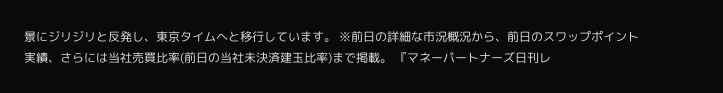景にジリジリと反発し、東京タイムへと移行しています。 ※前日の詳細な市況概況から、前日のスワップポイント実績、さらには当社売買比率(前日の当社未決済建玉比率)まで掲載。 『マネーパートナーズ日刊レ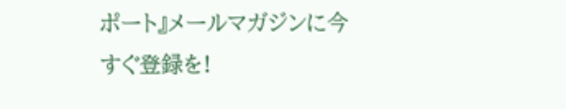ポート』メールマガジンに今すぐ登録を!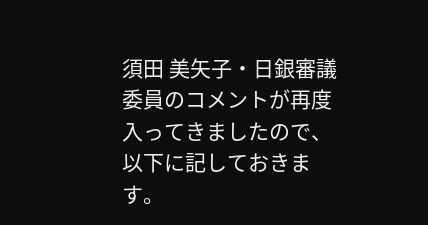須田 美矢子・日銀審議委員のコメントが再度入ってきましたので、以下に記しておきます。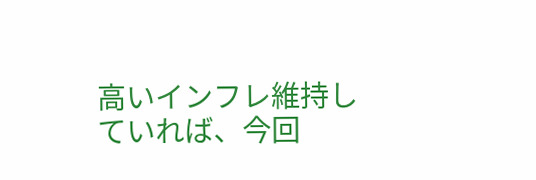高いインフレ維持していれば、今回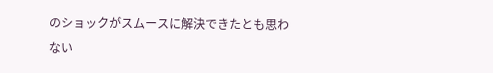のショックがスムースに解決できたとも思わない